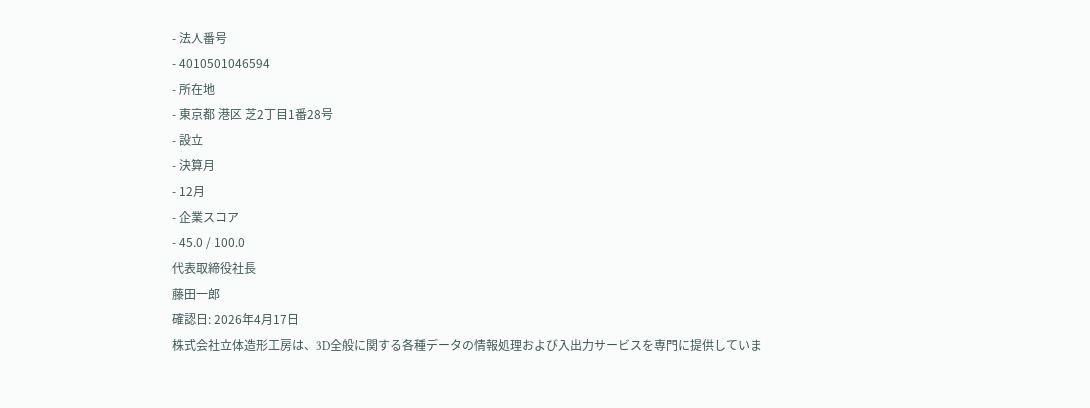- 法人番号
- 4010501046594
- 所在地
- 東京都 港区 芝2丁目1番28号
- 設立
- 決算月
- 12月
- 企業スコア
- 45.0 / 100.0
代表取締役社長
藤田一郎
確認日: 2026年4月17日
株式会社立体造形工房は、3D全般に関する各種データの情報処理および入出力サービスを専門に提供していま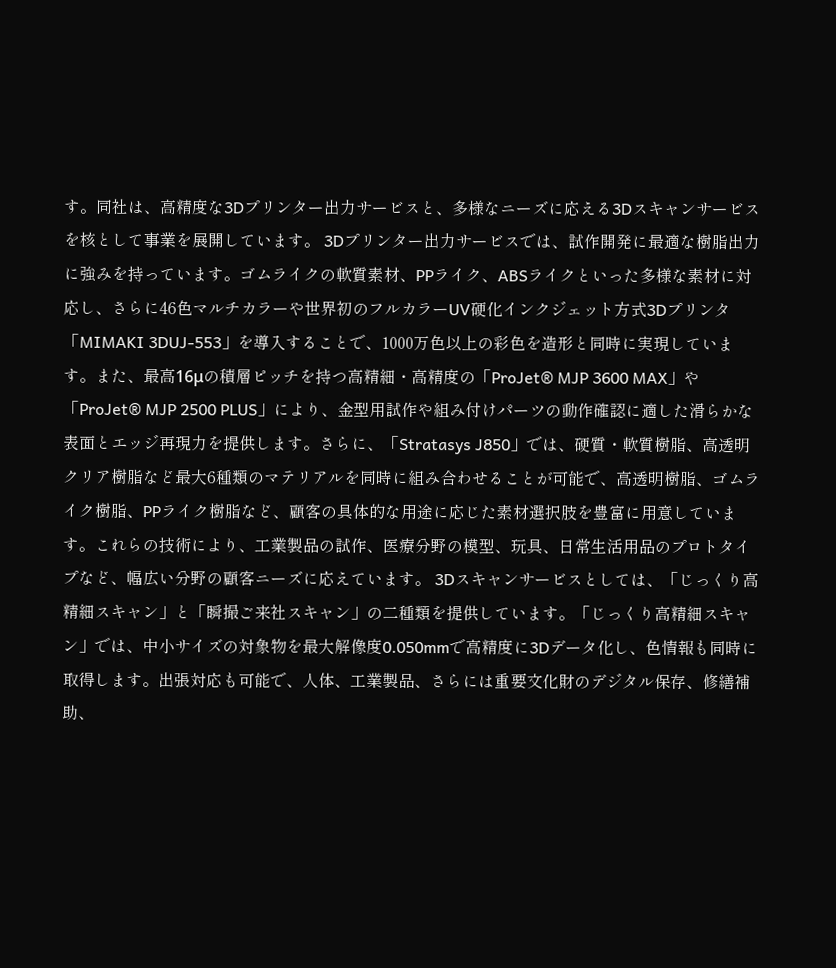す。同社は、高精度な3Dプリンター出力サービスと、多様なニーズに応える3Dスキャンサービスを核として事業を展開しています。 3Dプリンター出力サービスでは、試作開発に最適な樹脂出力に強みを持っています。ゴムライクの軟質素材、PPライク、ABSライクといった多様な素材に対応し、さらに46色マルチカラーや世界初のフルカラーUV硬化インクジェット方式3Dプリンタ「MIMAKI 3DUJ-553」を導入することで、1000万色以上の彩色を造形と同時に実現しています。また、最高16μの積層ピッチを持つ高精細・高精度の「ProJet® MJP 3600 MAX」や「ProJet® MJP 2500 PLUS」により、金型用試作や組み付けパーツの動作確認に適した滑らかな表面とエッジ再現力を提供します。さらに、「Stratasys J850」では、硬質・軟質樹脂、高透明クリア樹脂など最大6種類のマテリアルを同時に組み合わせることが可能で、高透明樹脂、ゴムライク樹脂、PPライク樹脂など、顧客の具体的な用途に応じた素材選択肢を豊富に用意しています。これらの技術により、工業製品の試作、医療分野の模型、玩具、日常生活用品のプロトタイプなど、幅広い分野の顧客ニーズに応えています。 3Dスキャンサービスとしては、「じっくり高精細スキャン」と「瞬撮ご来社スキャン」の二種類を提供しています。「じっくり高精細スキャン」では、中小サイズの対象物を最大解像度0.050mmで高精度に3Dデータ化し、色情報も同時に取得します。出張対応も可能で、人体、工業製品、さらには重要文化財のデジタル保存、修繕補助、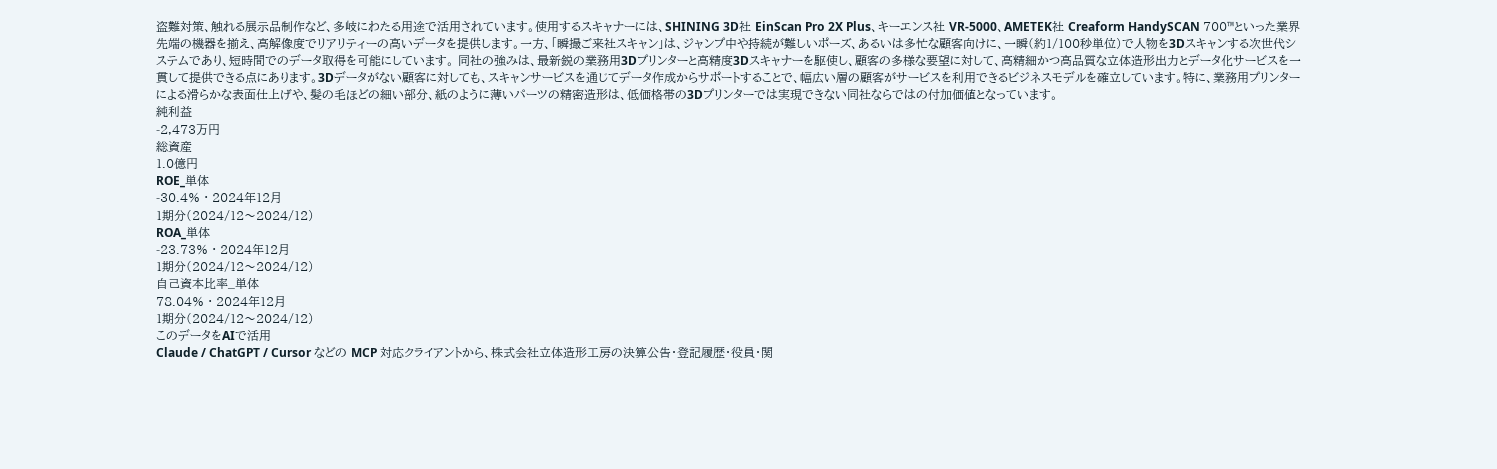盗難対策、触れる展示品制作など、多岐にわたる用途で活用されています。使用するスキャナーには、SHINING 3D社 EinScan Pro 2X Plus、キーエンス社 VR-5000、AMETEK社 Creaform HandySCAN 700™といった業界先端の機器を揃え、高解像度でリアリティーの高いデータを提供します。一方、「瞬撮ご来社スキャン」は、ジャンプ中や持続が難しいポーズ、あるいは多忙な顧客向けに、一瞬(約1/100秒単位)で人物を3Dスキャンする次世代システムであり、短時間でのデータ取得を可能にしています。 同社の強みは、最新鋭の業務用3Dプリンターと高精度3Dスキャナーを駆使し、顧客の多様な要望に対して、高精細かつ高品質な立体造形出力とデータ化サービスを一貫して提供できる点にあります。3Dデータがない顧客に対しても、スキャンサービスを通じてデータ作成からサポートすることで、幅広い層の顧客がサービスを利用できるビジネスモデルを確立しています。特に、業務用プリンターによる滑らかな表面仕上げや、髪の毛ほどの細い部分、紙のように薄いパーツの精密造形は、低価格帯の3Dプリンターでは実現できない同社ならではの付加価値となっています。
純利益
-2,473万円
総資産
1.0億円
ROE_単体
-30.4% · 2024年12月
1期分(2024/12〜2024/12)
ROA_単体
-23.73% · 2024年12月
1期分(2024/12〜2024/12)
自己資本比率_単体
78.04% · 2024年12月
1期分(2024/12〜2024/12)
このデータをAIで活用
Claude / ChatGPT / Cursor などの MCP 対応クライアントから、株式会社立体造形工房の決算公告・登記履歴・役員・関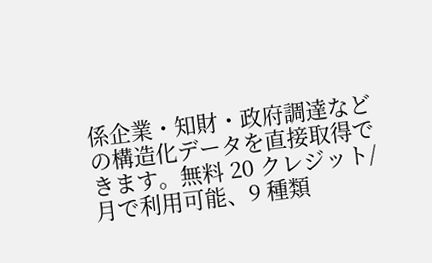係企業・知財・政府調達などの構造化データを直接取得できます。無料 20 クレジット/月で利用可能、9 種類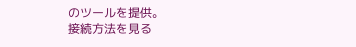のツールを提供。
接続方法を見る